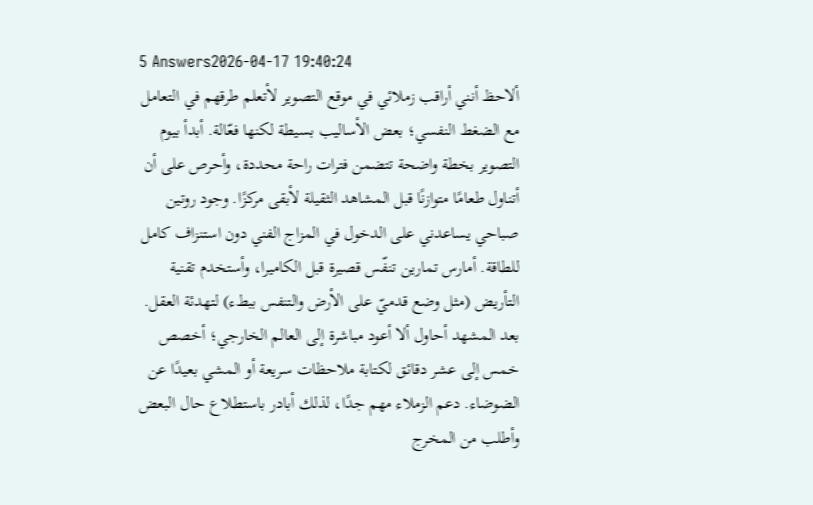5 Answers2026-04-17 19:40:24
ألاحظ أنني أراقب زملائي في موقع التصوير لأتعلم طرقهم في التعامل مع الضغط النفسي؛ بعض الأساليب بسيطة لكنها فعّالة. أبدأ بيوم التصوير بخطة واضحة تتضمن فترات راحة محددة، وأحرص على أن أتناول طعامًا متوازنًا قبل المشاهد الثقيلة لأبقى مركزًا. وجود روتين صباحي يساعدني على الدخول في المزاج الفني دون استنزاف كامل للطاقة. أمارس تمارين تنفّس قصيرة قبل الكاميرا، وأستخدم تقنية التأريض (مثل وضع قدميّ على الأرض والتنفس ببطء) لتهدئة العقل.
بعد المشهد أحاول ألا أعود مباشرة إلى العالم الخارجي؛ أخصص خمس إلى عشر دقائق لكتابة ملاحظات سريعة أو المشي بعيدًا عن الضوضاء. دعم الزملاء مهم جدًا، لذلك أبادر باستطلاع حال البعض وأطلب من المخرج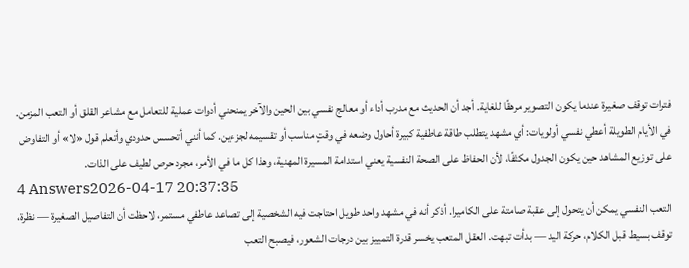فترات توقف صغيرة عندما يكون التصوير مرهقًا للغاية. أجد أن الحديث مع مدرب أداء أو معالج نفسي بين الحين والآخر يمنحني أدوات عملية للتعامل مع مشاعر القلق أو التعب المزمن.
في الأيام الطويلة أعطي نفسي أولويات: أي مشهد يتطلب طاقة عاطفية كبيرة أحاول وضعه في وقتٍ مناسب أو تقسيمه لجزءين. كما أنني أتحسس حدودي وأتعلم قول «لا» أو التفاوض على توزيع المشاهد حين يكون الجدول مكثفًا، لأن الحفاظ على الصحة النفسية يعني استدامة المسيرة المهنية، وهذا كل ما في الأمر، مجرد حرص لطيف على الذات.
4 Answers2026-04-17 20:37:35
التعب النفسي يمكن أن يتحول إلى عقبة صامتة على الكاميرا. أذكر أنه في مشهد واحد طويل احتاجت فيه الشخصية إلى تصاعد عاطفي مستمر، لاحظت أن التفاصيل الصغيرة — نظرة، توقف بسيط قبل الكلام، حركة اليد — بدأت تبهت. العقل المتعب يخسر قدرة التمييز بين درجات الشعور، فيصبح التعب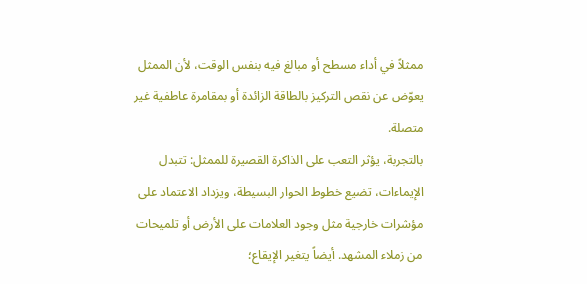ممثلاً في أداء مسطح أو مبالغ فيه بنفس الوقت، لأن الممثل يعوّض عن نقص التركيز بالطاقة الزائدة أو بمقامرة عاطفية غير متصلة.
بالتجربة، يؤثر التعب على الذاكرة القصيرة للممثل: تتبدل الإيماءات، تضيع خطوط الحوار البسيطة، ويزداد الاعتماد على مؤشرات خارجية مثل وجود العلامات على الأرض أو تلميحات من زملاء المشهد. أيضاً يتغير الإيقاع؛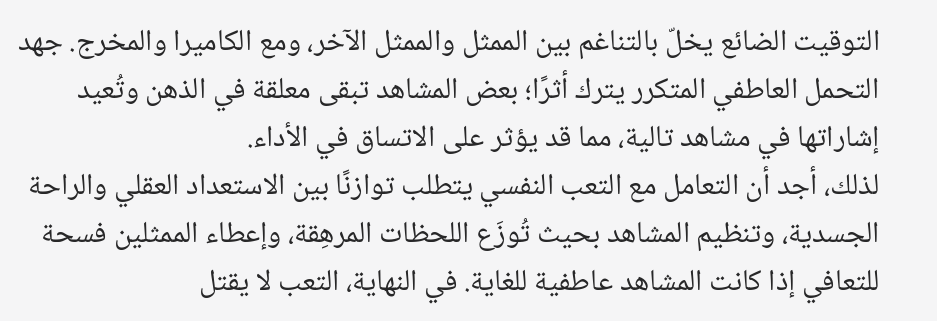التوقيت الضائع يخلّ بالتناغم بين الممثل والممثل الآخر، ومع الكاميرا والمخرج. جهد التحمل العاطفي المتكرر يترك أثرًا؛ بعض المشاهد تبقى معلقة في الذهن وتُعيد إشاراتها في مشاهد تالية، مما قد يؤثر على الاتساق في الأداء.
لذلك، أجد أن التعامل مع التعب النفسي يتطلب توازنًا بين الاستعداد العقلي والراحة الجسدية، وتنظيم المشاهد بحيث تُوزَع اللحظات المرهِقة، وإعطاء الممثلين فسحة للتعافي إذا كانت المشاهد عاطفية للغاية. في النهاية، التعب لا يقتل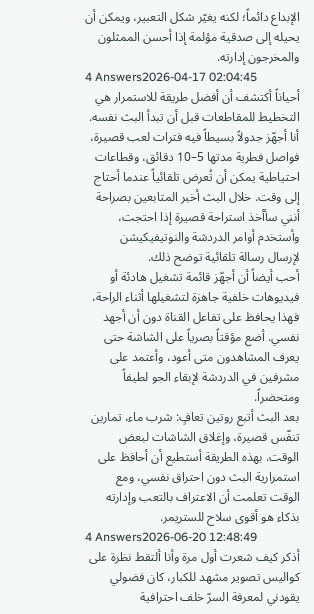الإبداع دائماً؛ لكنه يغيّر شكل التعبير، ويمكن أن يحيله إلى صدقية مؤلمة إذا أحسن الممثلون والمخرجون إدارته.
4 Answers2026-04-17 02:04:45
أحياناً أكتشف أن أفضل طريقة للاستمرار هي التخطيط للمقاطعات قبل أن تبدأ البث نفسه. أنا أجهّز جدولاً بسيطاً فيه فترات لعب قصيرة، فواصل فطرية مدتها 5–10 دقائق، وقطاعات احتياطية يمكن أن تُعرض تلقائياً عندما أحتاج إلى وقت. خلال البث أخبر المتابعين بصراحة أنني سأأخذ استراحة قصيرة إذا احتجت، وأستخدم أوامر الدردشة والنوتيفيكيشن لإرسال رسالة تلقائية توضح ذلك.
أحب أيضاً أن أجهّز قائمة تشغيل هادئة أو فيديوهات خلفية جاهزة لتشغيلها أثناء الراحة، فهذا يحافظ على تفاعل القناة دون أن أجهد نفسي. أضع مؤقتاً بصرياً على الشاشة حتى يعرف المشاهدون متى أعود، وأعتمد على مشرفين في الدردشة لإبقاء الجو لطيفاً ومتحضراً.
بعد البث أتبع روتين تعافٍ: شرب ماء، تمارين تنفّس قصيرة، وإغلاق الشاشات لبعض الوقت. بهذه الطريقة أستطيع أن أحافظ على استمرارية البث دون احتراق نفسي، ومع الوقت تعلمت أن الاعتراف بالتعب وإدارته بذكاء هو أقوى سلاح للستريمر.
4 Answers2026-06-20 12:48:49
أذكر كيف شعرت أول مرة وأنا ألتقط نظرة على كواليس تصوير مشهد للكبار، كان فضولي يقودني لمعرفة السرّ خلف احترافية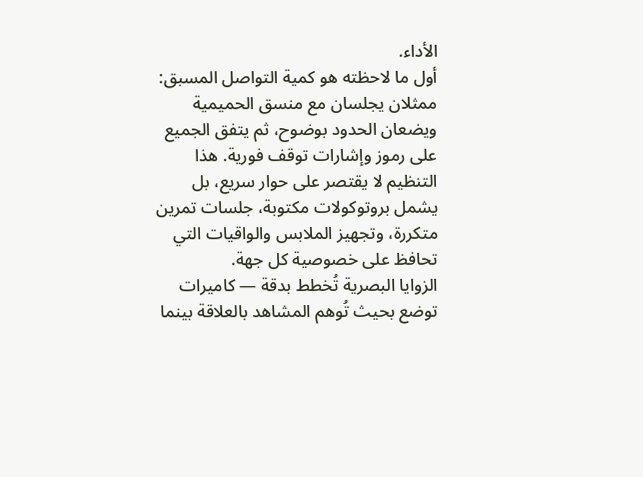الأداء.
أول ما لاحظته هو كمية التواصل المسبق: ممثلان يجلسان مع منسق الحميمية ويضعان الحدود بوضوح، ثم يتفق الجميع على رموز وإشارات توقف فورية. هذا التنظيم لا يقتصر على حوار سريع، بل يشمل بروتوكولات مكتوبة، جلسات تمرين متكررة، وتجهيز الملابس والواقيات التي تحافظ على خصوصية كل جهة.
الزوايا البصرية تُخطط بدقة — كاميرات توضع بحيث تُوهم المشاهد بالعلاقة بينما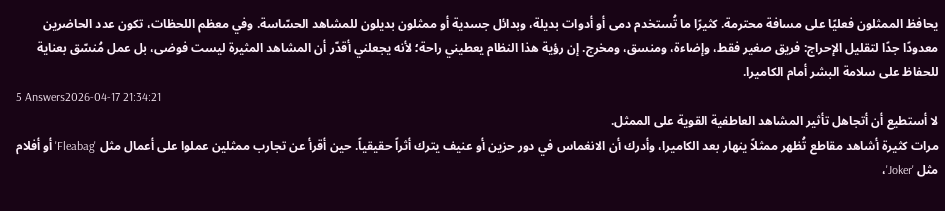يحافظ الممثلون فعليًا على مسافة محترمة. كثيرًا ما تُستخدم دمى أو أدوات بديلة، وبدائل جسدية أو ممثلون بديلون للمشاهد الحسّاسة. وفي معظم اللحظات، تكون عدد الحاضرين معدودًا جدًا لتقليل الإحراج: فريق صغير فقط، وإضاءة، ومنسق، ومخرج. إن رؤية هذا النظام يعطيني راحة؛ لأنه يجعلني أقدّر أن المشاهد المثيرة ليست فوضى، بل عمل مُنسّق بعناية للحفاظ على سلامة البشر أمام الكاميرا.
5 Answers2026-04-17 21:34:21
لا أستطيع أن أتجاهل تأثير المشاهد العاطفية القوية على الممثل.
مرات كثيرة أشاهد مقاطع تُظهر ممثلاً ينهار بعد الكاميرا، وأدرك أن الانغماس في دور حزين أو عنيف يترك أثراً حقيقياً. حين أقرأ عن تجارب ممثلين عملوا على أعمال مثل 'Fleabag' أو أفلام مثل 'Joker'،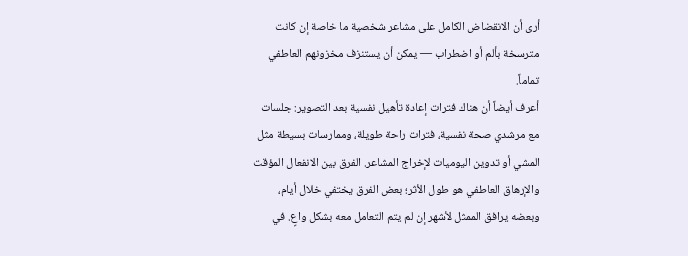أرى أن الانقضاض الكامل على مشاعر شخصية ما خاصة إن كانت مترسخة بألم أو اضطراب — يمكن أن يستنزف مخزونهم العاطفي تماماً.
أعرف أيضاً أن هناك فترات إعادة تأهيل نفسية بعد التصوير: جلسات مع مرشدي صحة نفسية، فترات راحة طويلة، وممارسات بسيطة مثل المشي أو تدوين اليوميات لإخراج المشاعر. الفرق بين الانفعال المؤقت والإرهاق العاطفي هو طول الأثر؛ بعض الفرق يختفي خلال أيام، وبعضه يرافق الممثل لأشهر إن لم يتم التعامل معه بشكل واعٍ. في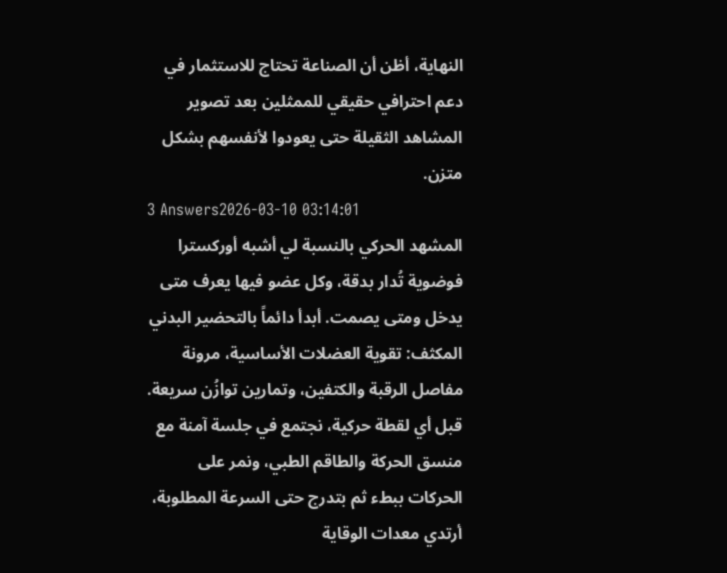النهاية، أظن أن الصناعة تحتاج للاستثمار في دعم احترافي حقيقي للممثلين بعد تصوير المشاهد الثقيلة حتى يعودوا لأنفسهم بشكل متزن.
3 Answers2026-03-10 03:14:01
المشهد الحركي بالنسبة لي أشبه أوركسترا فوضوية تُدار بدقة، وكل عضو فيها يعرف متى يدخل ومتى يصمت. أبدأ دائماً بالتحضير البدني المكثف: تقوية العضلات الأساسية، مرونة مفاصل الرقبة والكتفين، وتمارين توازُن سريعة. قبل أي لقطة حركية، نجتمع في جلسة آمنة مع منسق الحركة والطاقم الطبي، ونمر على الحركات ببطء ثم بتدرج حتى السرعة المطلوبة، أرتدي معدات الوقاية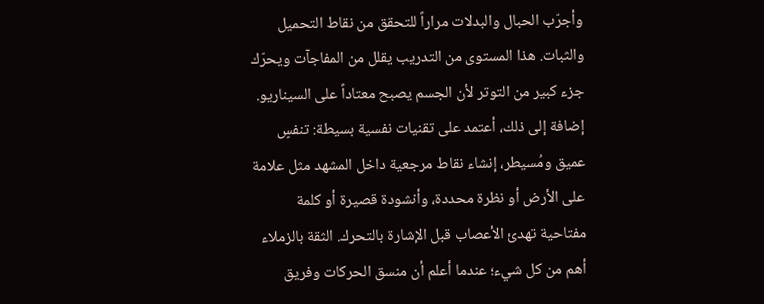وأجرّب الحبال والبدلات مراراً للتحقق من نقاط التحميل والثبات. هذا المستوى من التدريب يقلل من المفاجآت ويحرّك جزء كبير من التوتر لأن الجسم يصبح معتاداً على السيناريو.
إضافة إلى ذلك، أعتمد على تقنيات نفسية بسيطة: تنفسٍ عميق ومُسيطر، إنشاء نقاط مرجعية داخل المشهد مثل علامة على الأرض أو نظرة محددة، وأنشودة قصيرة أو كلمة مفتاحية تهدئ الأعصاب قبل الإشارة بالتحرك. الثقة بالزملاء أهم من كل شيء؛ عندما أعلم أن منسق الحركات وفريق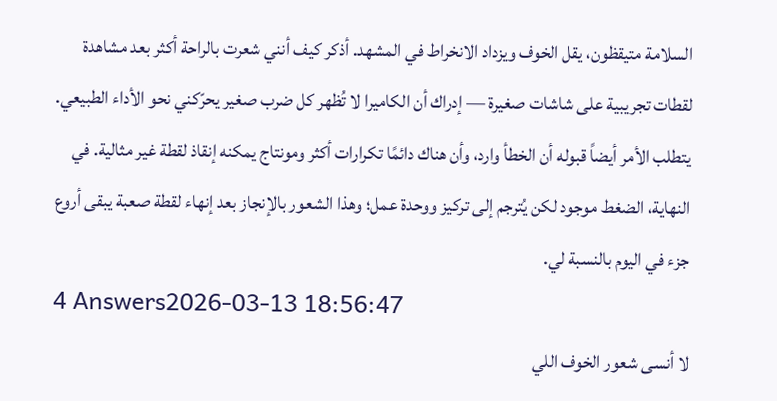السلامة متيقظون، يقل الخوف ويزداد الانخراط في المشهد. أذكر كيف أنني شعرت بالراحة أكثر بعد مشاهدة لقطات تجريبية على شاشات صغيرة — إدراك أن الكاميرا لا تُظهر كل ضرب صغير يحرّكني نحو الأداء الطبيعي.
يتطلب الأمر أيضاً قبوله أن الخطأ وارد، وأن هناك دائمًا تكرارات أكثر ومونتاج يمكنه إنقاذ لقطة غير مثالية. في النهاية، الضغط موجود لكن يُترجم إلى تركيز ووحدة عمل؛ وهذا الشعور بالإنجاز بعد إنهاء لقطة صعبة يبقى أروع جزء في اليوم بالنسبة لي.
4 Answers2026-03-13 18:56:47
لا أنسى شعور الخوف اللي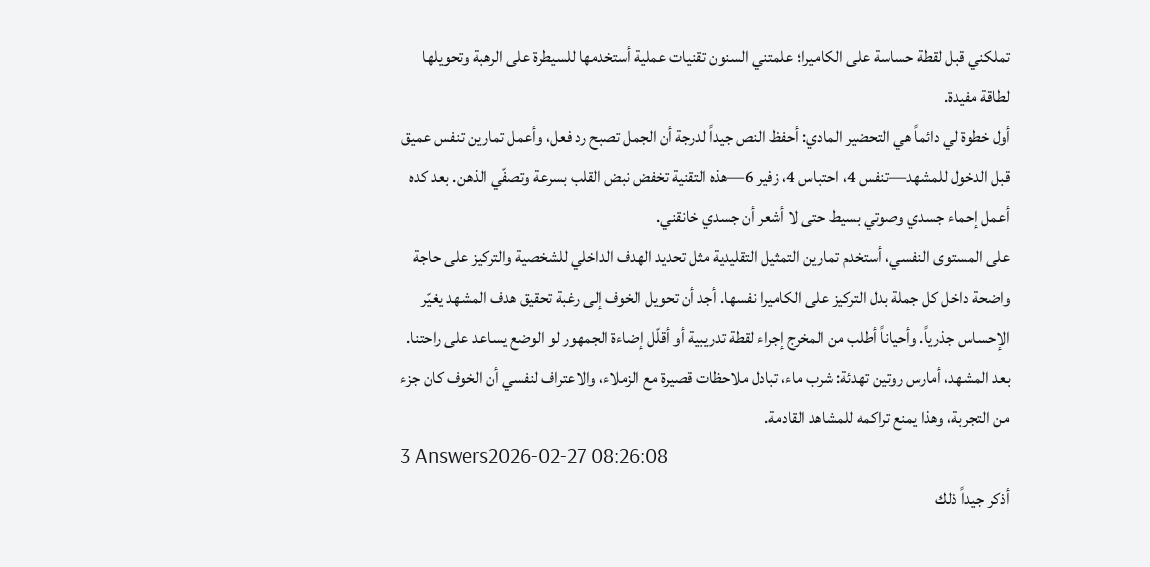تملكني قبل لقطة حساسة على الكاميرا؛ علمتني السنون تقنيات عملية أستخدمها للسيطرة على الرهبة وتحويلها لطاقة مفيدة.
أول خطوة لي دائماً هي التحضير المادي: أحفظ النص جيداً لدرجة أن الجمل تصبح رد فعل، وأعمل تمارين تنفس عميق قبل الدخول للمشهد—تنفس 4، احتباس 4، زفير 6—هذه التقنية تخفض نبض القلب بسرعة وتصفّي الذهن. بعد كده أعمل إحماء جسدي وصوتي بسيط حتى لا أشعر أن جسدي خانقني.
على المستوى النفسي، أستخدم تمارين التمثيل التقليدية مثل تحديد الهدف الداخلي للشخصية والتركيز على حاجة واضحة داخل كل جملة بدل التركيز على الكاميرا نفسها. أجد أن تحويل الخوف إلى رغبة تحقيق هدف المشهد يغيّر الإحساس جذرياً. وأحياناً أطلب من المخرج إجراء لقطة تدريبية أو أقلّل إضاءة الجمهور لو الوضع يساعد على راحتنا.
بعد المشهد، أمارس روتين تهدئة: شرب ماء، تبادل ملاحظات قصيرة مع الزملاء، والاعتراف لنفسي أن الخوف كان جزء من التجربة، وهذا يمنع تراكمه للمشاهد القادمة.
3 Answers2026-02-27 08:26:08
أذكر جيداً ذلك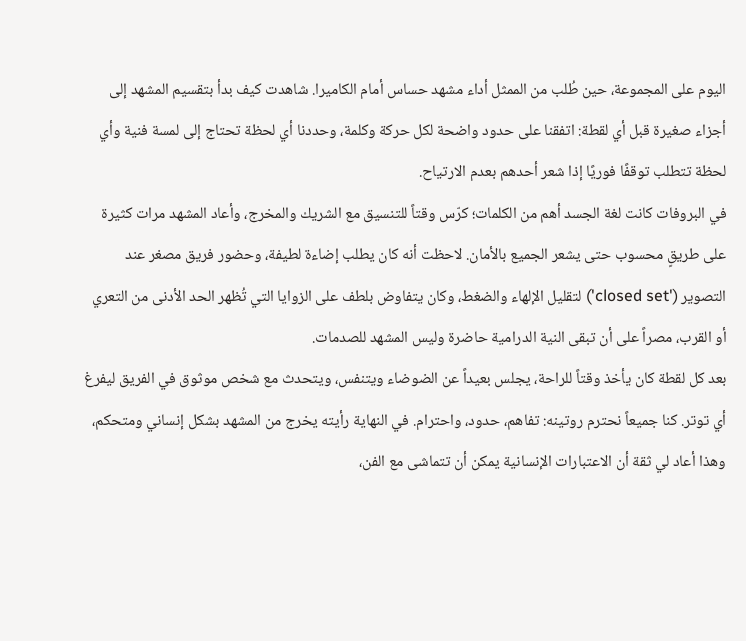اليوم على المجموعة، حين طُلب من الممثل أداء مشهد حساس أمام الكاميرا. شاهدت كيف بدأ بتقسيم المشهد إلى أجزاء صغيرة قبل أي لقطة: اتفقنا على حدود واضحة لكل حركة وكلمة، وحددنا أي لحظة تحتاج إلى لمسة فنية وأي لحظة تتطلب توقفًا فوريًا إذا شعر أحدهم بعدم الارتياح.
في البروفات كانت لغة الجسد أهم من الكلمات؛ كرّس وقتاً للتنسيق مع الشريك والمخرج، وأعاد المشهد مرات كثيرة على طريقٍ محسوب حتى يشعر الجميع بالأمان. لاحظت أنه كان يطلب إضاءة لطيفة، وحضور فريق مصغر عند التصوير ('closed set') لتقليل الإلهاء والضغط، وكان يتفاوض بلطف على الزوايا التي تُظهر الحد الأدنى من التعري أو القرب، مصراً على أن تبقى النية الدرامية حاضرة وليس المشهد للصدمات.
بعد كل لقطة كان يأخذ وقتاً للراحة، يجلس بعيداً عن الضوضاء ويتنفس، ويتحدث مع شخص موثوق في الفريق ليفرغ أي توتر. كنا جميعاً نحترم روتينه: تفاهم، حدود، واحترام. في النهاية رأيته يخرج من المشهد بشكل إنساني ومتحكم، وهذا أعاد لي ثقة أن الاعتبارات الإنسانية يمكن أن تتماشى مع الفن،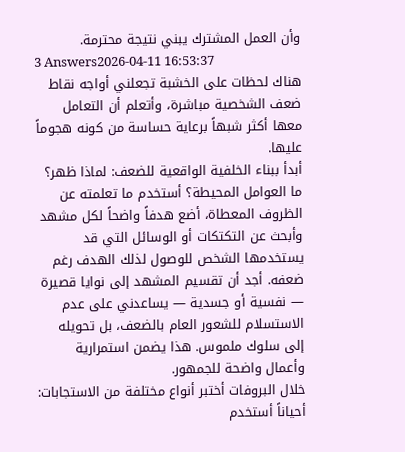وأن العمل المشترك يبني نتيجة محترمة.
3 Answers2026-04-11 16:53:37
هناك لحظات على الخشبة تجعلني أواجه نقاط ضعف الشخصية مباشرة، وأتعلم أن التعامل معها أكثر شبهاً برعاية حساسة من كونه هجوماً عليها.
أبدأ ببناء الخلفية الواقعية للضعف: لماذا ظهر؟ ما العوامل المحيطة؟ أستخدم ما تعلمته عن الظروف المعطاة، أضع هدفاً واضحاً لكل مشهد وأبحث عن التكتكات أو الوسائل التي قد يستخدمها الشخص للوصول لذلك الهدف رغم ضعفه. أجد أن تقسيم المشهد إلى نوايا قصيرة — نفسية أو جسدية — يساعدني على عدم الاستسلام للشعور العام بالضعف، بل تحويله إلى سلوك ملموس. هذا يضمن استمرارية وأعمال واضحة للجمهور.
خلال البروفات أختبر أنواع مختلفة من الاستجابات: أحياناً أستخدم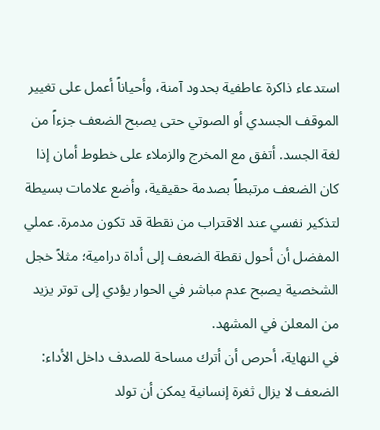استدعاء ذاكرة عاطفية بحدود آمنة، وأحياناً أعمل على تغيير الموقف الجسدي أو الصوتي حتى يصبح الضعف جزءاً من لغة الجسد. أتفق مع المخرج والزملاء على خطوط أمان إذا كان الضعف مرتبطاً بصدمة حقيقية، وأضع علامات بسيطة لتذكير نفسي عند الاقتراب من نقطة قد تكون مدمرة. عملي المفضل أن أحول نقطة الضعف إلى أداة درامية؛ مثلاً خجل الشخصية يصبح عدم مباشر في الحوار يؤدي إلى توتر يزيد من المعلن في المشهد.
في النهاية، أحرص أن أترك مساحة للصدف داخل الأداء: الضعف لا يزال ثغرة إنسانية يمكن أن تولد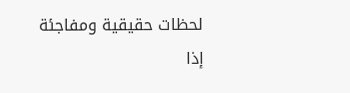لحظات حقيقية ومفاجئة إذا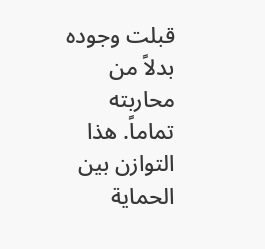قبلت وجوده بدلاً من محاربته تماماً. هذا التوازن بين الحماية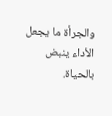والجرأة ما يجعل الأداء ينبض بالحياة.